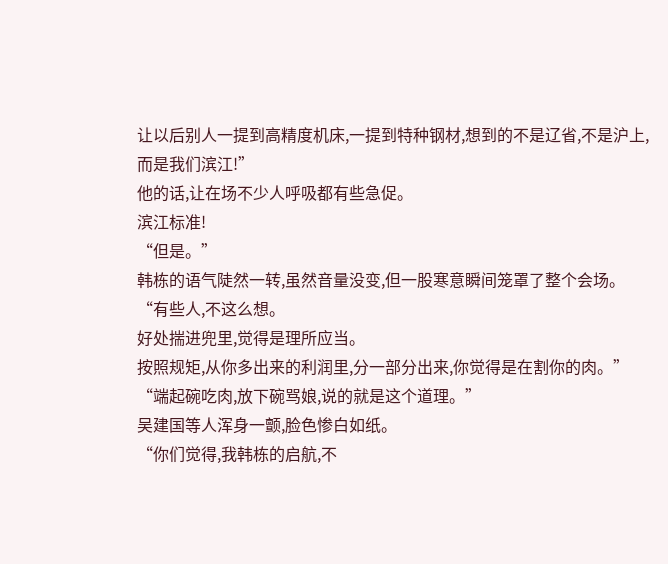让以后别人一提到高精度机床,一提到特种钢材,想到的不是辽省,不是沪上,而是我们滨江!”
他的话,让在场不少人呼吸都有些急促。
滨江标准!
“但是。”
韩栋的语气陡然一转,虽然音量没变,但一股寒意瞬间笼罩了整个会场。
“有些人,不这么想。
好处揣进兜里,觉得是理所应当。
按照规矩,从你多出来的利润里,分一部分出来,你觉得是在割你的肉。”
“端起碗吃肉,放下碗骂娘,说的就是这个道理。”
吴建国等人浑身一颤,脸色惨白如纸。
“你们觉得,我韩栋的启航,不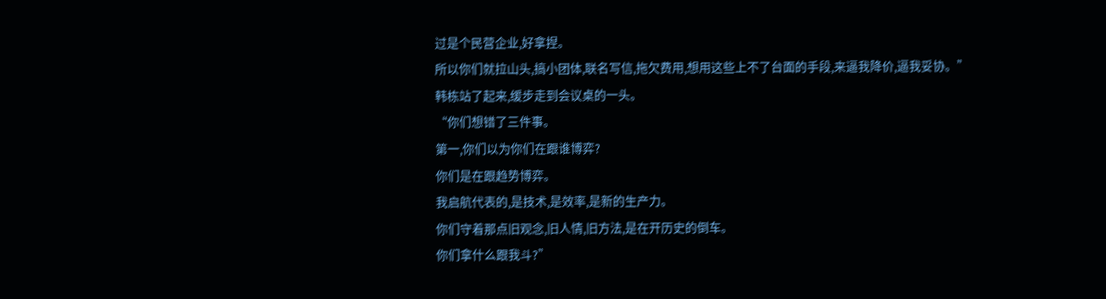过是个民营企业,好拿捏。
所以你们就拉山头,搞小团体,联名写信,拖欠费用,想用这些上不了台面的手段,来逼我降价,逼我妥协。”
韩栋站了起来,缓步走到会议桌的一头。
“你们想错了三件事。
第一,你们以为你们在跟谁博弈?
你们是在跟趋势博弈。
我启航代表的,是技术,是效率,是新的生产力。
你们守着那点旧观念,旧人情,旧方法,是在开历史的倒车。
你们拿什么跟我斗?”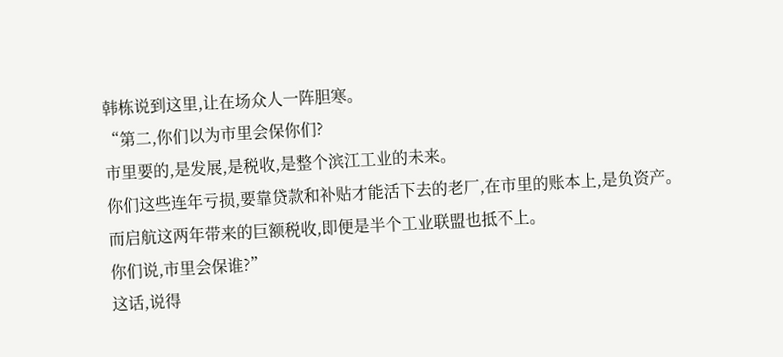韩栋说到这里,让在场众人一阵胆寒。
“第二,你们以为市里会保你们?
市里要的,是发展,是税收,是整个滨江工业的未来。
你们这些连年亏损,要靠贷款和补贴才能活下去的老厂,在市里的账本上,是负资产。
而启航这两年带来的巨额税收,即便是半个工业联盟也抵不上。
你们说,市里会保谁?”
这话,说得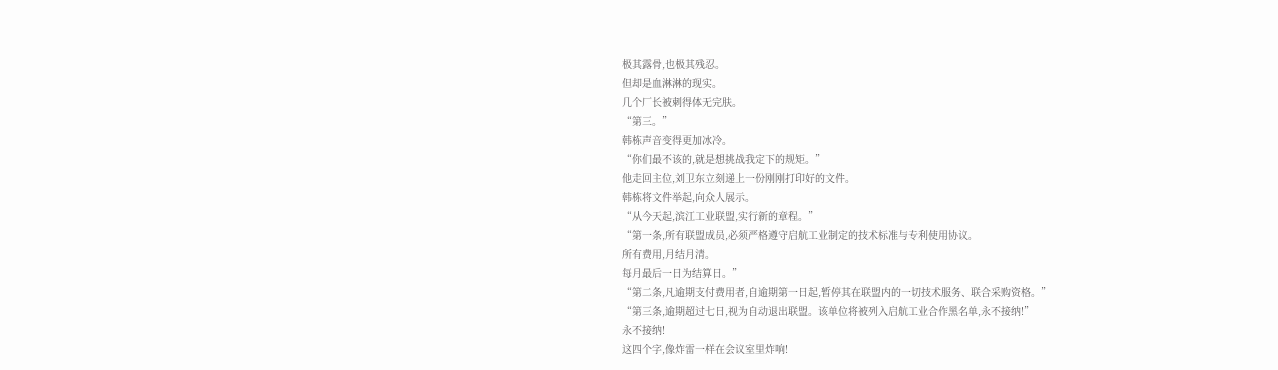极其露骨,也极其残忍。
但却是血淋淋的现实。
几个厂长被刺得体无完肤。
“第三。”
韩栋声音变得更加冰冷。
“你们最不该的,就是想挑战我定下的规矩。”
他走回主位,刘卫东立刻递上一份刚刚打印好的文件。
韩栋将文件举起,向众人展示。
“从今天起,滨江工业联盟,实行新的章程。”
“第一条,所有联盟成员,必须严格遵守启航工业制定的技术标准与专利使用协议。
所有费用,月结月清。
每月最后一日为结算日。”
“第二条,凡逾期支付费用者,自逾期第一日起,暂停其在联盟内的一切技术服务、联合采购资格。”
“第三条,逾期超过七日,视为自动退出联盟。该单位将被列入启航工业合作黑名单,永不接纳!”
永不接纳!
这四个字,像炸雷一样在会议室里炸响!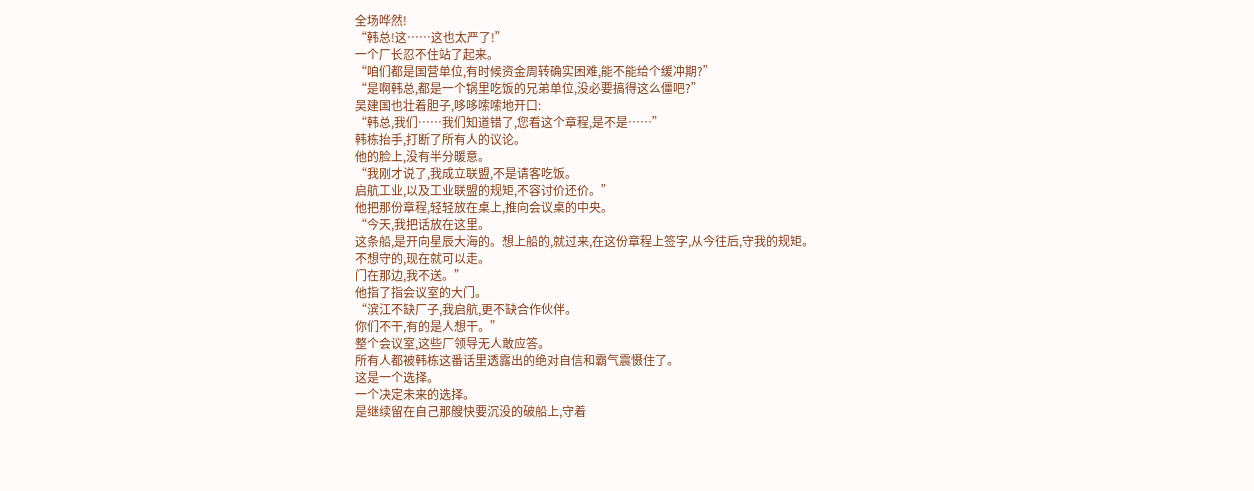全场哗然!
“韩总!这……这也太严了!”
一个厂长忍不住站了起来。
“咱们都是国营单位,有时候资金周转确实困难,能不能给个缓冲期?”
“是啊韩总,都是一个锅里吃饭的兄弟单位,没必要搞得这么僵吧?”
吴建国也壮着胆子,哆哆嗦嗦地开口:
“韩总,我们……我们知道错了,您看这个章程,是不是……”
韩栋抬手,打断了所有人的议论。
他的脸上,没有半分暖意。
“我刚才说了,我成立联盟,不是请客吃饭。
启航工业,以及工业联盟的规矩,不容讨价还价。”
他把那份章程,轻轻放在桌上,推向会议桌的中央。
“今天,我把话放在这里。
这条船,是开向星辰大海的。想上船的,就过来,在这份章程上签字,从今往后,守我的规矩。
不想守的,现在就可以走。
门在那边,我不送。”
他指了指会议室的大门。
“滨江不缺厂子,我启航,更不缺合作伙伴。
你们不干,有的是人想干。”
整个会议室,这些厂领导无人敢应答。
所有人都被韩栋这番话里透露出的绝对自信和霸气震慑住了。
这是一个选择。
一个决定未来的选择。
是继续留在自己那艘快要沉没的破船上,守着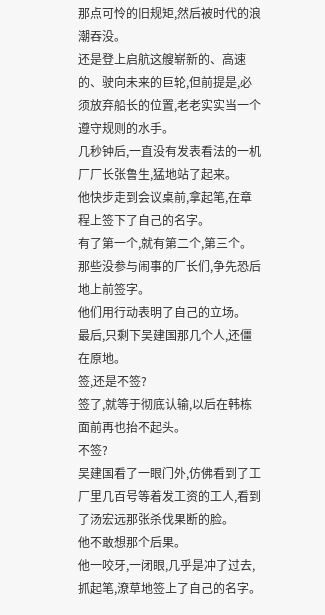那点可怜的旧规矩,然后被时代的浪潮吞没。
还是登上启航这艘崭新的、高速的、驶向未来的巨轮,但前提是,必须放弃船长的位置,老老实实当一个遵守规则的水手。
几秒钟后,一直没有发表看法的一机厂厂长张鲁生,猛地站了起来。
他快步走到会议桌前,拿起笔,在章程上签下了自己的名字。
有了第一个,就有第二个,第三个。
那些没参与闹事的厂长们,争先恐后地上前签字。
他们用行动表明了自己的立场。
最后,只剩下吴建国那几个人,还僵在原地。
签,还是不签?
签了,就等于彻底认输,以后在韩栋面前再也抬不起头。
不签?
吴建国看了一眼门外,仿佛看到了工厂里几百号等着发工资的工人,看到了汤宏远那张杀伐果断的脸。
他不敢想那个后果。
他一咬牙,一闭眼,几乎是冲了过去,抓起笔,潦草地签上了自己的名字。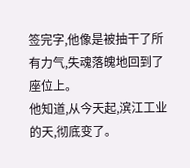签完字,他像是被抽干了所有力气,失魂落魄地回到了座位上。
他知道,从今天起,滨江工业的天,彻底变了。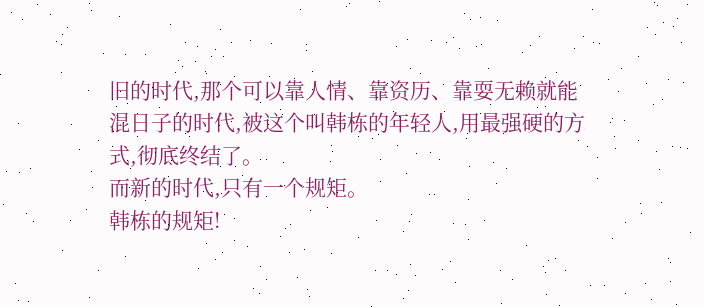旧的时代,那个可以靠人情、靠资历、靠耍无赖就能混日子的时代,被这个叫韩栋的年轻人,用最强硬的方式,彻底终结了。
而新的时代,只有一个规矩。
韩栋的规矩!